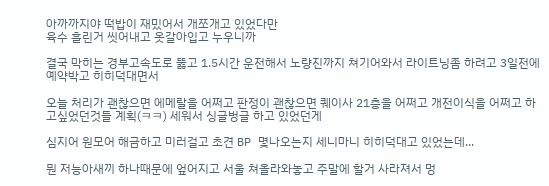아까까지야 떡밥이 재밌어서 개쪼개고 있었다만
육수 흘린거 씻어내고 옷갈아입고 누우니까

결국 막히는 경부고속도로 뚫고 1.5시간 운전해서 노량진까지 쳐기어와서 라이트닝좀 하려고 3일전에 예약박고 히히덕대면서

오늘 처리가 괜찮으면 에메랄을 어쩌고 판정이 괜찮으면 퀘이사 21층을 어쩌고 개전이식을 어쩌고 하고싶었던것들 계획(ㅋㅋ) 세워서 싱글벙글 하고 있었던게

심지어 원모어 해금하고 미러걸고 초견 BP 몇나오는지 세니마니 히히덕대고 있었는데...

뭔 저능아새끼 하나때문에 엎어지고 서울 쳐올라와놓고 주말에 할거 사라져서 멍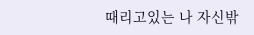때리고있는 나 자신밖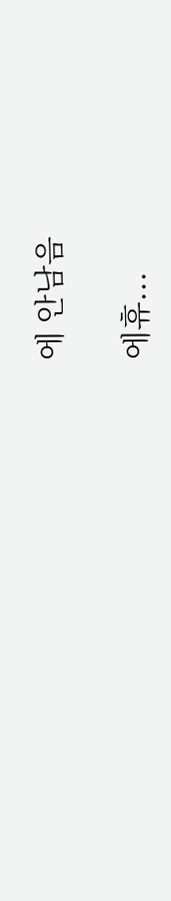에 안남음

에휴...